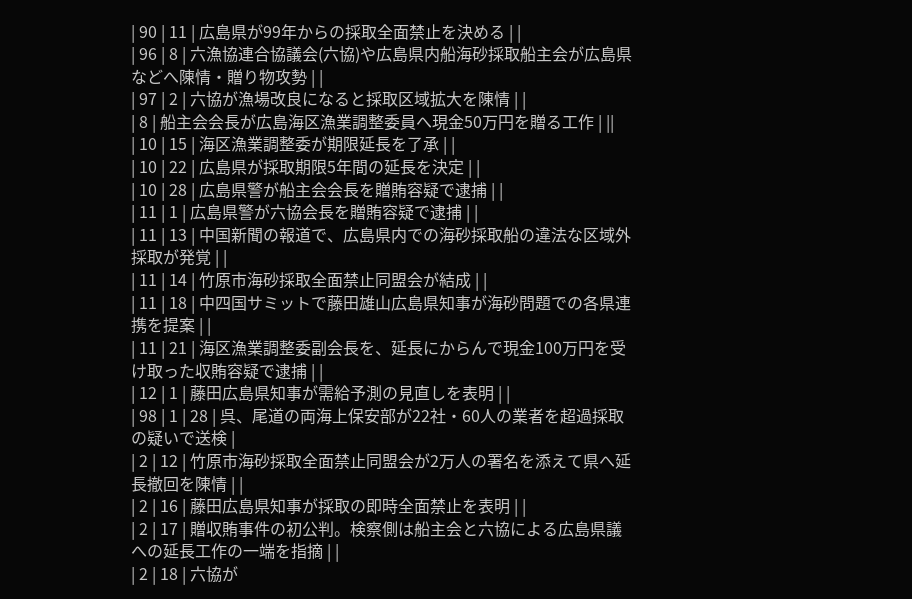| 90 | 11 | 広島県が99年からの採取全面禁止を決める | |
| 96 | 8 | 六漁協連合協議会(六協)や広島県内船海砂採取船主会が広島県などへ陳情・贈り物攻勢 | |
| 97 | 2 | 六協が漁場改良になると採取区域拡大を陳情 | |
| 8 | 船主会会長が広島海区漁業調整委員へ現金50万円を贈る工作 | ||
| 10 | 15 | 海区漁業調整委が期限延長を了承 | |
| 10 | 22 | 広島県が採取期限5年間の延長を決定 | |
| 10 | 28 | 広島県警が船主会会長を贈賄容疑で逮捕 | |
| 11 | 1 | 広島県警が六協会長を贈賄容疑で逮捕 | |
| 11 | 13 | 中国新聞の報道で、広島県内での海砂採取船の違法な区域外採取が発覚 | |
| 11 | 14 | 竹原市海砂採取全面禁止同盟会が結成 | |
| 11 | 18 | 中四国サミットで藤田雄山広島県知事が海砂問題での各県連携を提案 | |
| 11 | 21 | 海区漁業調整委副会長を、延長にからんで現金100万円を受け取った収賄容疑で逮捕 | |
| 12 | 1 | 藤田広島県知事が需給予測の見直しを表明 | |
| 98 | 1 | 28 | 呉、尾道の両海上保安部が22社・60人の業者を超過採取の疑いで送検 |
| 2 | 12 | 竹原市海砂採取全面禁止同盟会が2万人の署名を添えて県へ延長撤回を陳情 | |
| 2 | 16 | 藤田広島県知事が採取の即時全面禁止を表明 | |
| 2 | 17 | 贈収賄事件の初公判。検察側は船主会と六協による広島県議への延長工作の一端を指摘 | |
| 2 | 18 | 六協が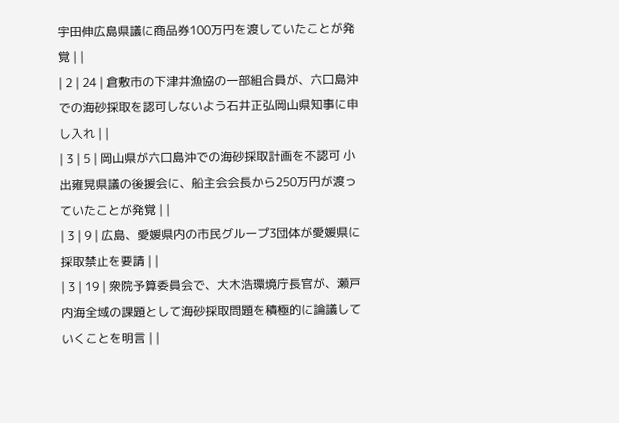宇田伸広島県議に商品券100万円を渡していたことが発覚 | |
| 2 | 24 | 倉敷市の下津井漁協の一部組合員が、六口島沖での海砂採取を認可しないよう石井正弘岡山県知事に申し入れ | |
| 3 | 5 | 岡山県が六口島沖での海砂採取計画を不認可 小出雍晃県議の後援会に、船主会会長から250万円が渡っていたことが発覚 | |
| 3 | 9 | 広島、愛媛県内の市民グループ3団体が愛媛県に採取禁止を要請 | |
| 3 | 19 | 衆院予算委員会で、大木浩環境庁長官が、瀬戸内海全域の課題として海砂採取問題を積極的に論議していくことを明言 | |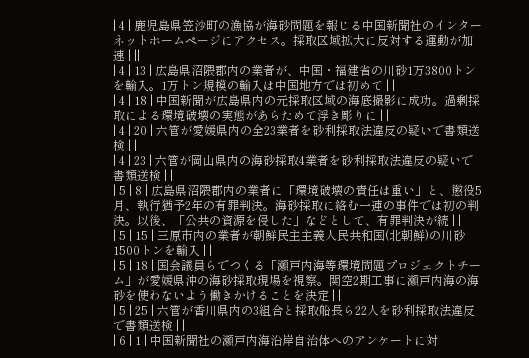| 4 | 鹿児島県笠沙町の漁協が海砂問題を報じる中国新聞社のインターネットホームページにアクセス。採取区域拡大に反対する運動が加速 | ||
| 4 | 13 | 広島県沼隈郡内の業者が、中国・福建省の川砂1万3800トンを輸入。1万トン規模の輸入は中国地方では初めて | |
| 4 | 18 | 中国新聞が広島県内の元採取区域の海底撮影に成功。過剰採取による環境破壊の実態があらためて浮き彫りに | |
| 4 | 20 | 六管が愛媛県内の全23業者を砂利採取法違反の疑いで書類送検 | |
| 4 | 23 | 六管が岡山県内の海砂採取4業者を砂利採取法違反の疑いで書類送検 | |
| 5 | 8 | 広島県沼隈郡内の業者に「環境破壊の責任は重い」と、懲役5月、執行猶予2年の有罪判決。海砂採取に絡む一連の事件では初の判決。以後、「公共の資源を侵した」などとして、有罪判決が続 | |
| 5 | 15 | 三原市内の業者が朝鮮民主主義人民共和国(北朝鮮)の川砂1500トンを輸入 | |
| 5 | 18 | 国会議員らでつくる「瀬戸内海等環境問題プロジェクトチーム」が愛媛県沖の海砂採取現場を視察。関空2期工事に瀬戸内海の海砂を使わないよう働きかけることを決定 | |
| 5 | 25 | 六管が香川県内の3組合と採取船長ら22人を砂利採取法違反で書類送検 | |
| 6 | 1 | 中国新聞社の瀬戸内海沿岸自治体へのアンケートに対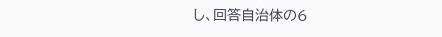し、回答自治体の6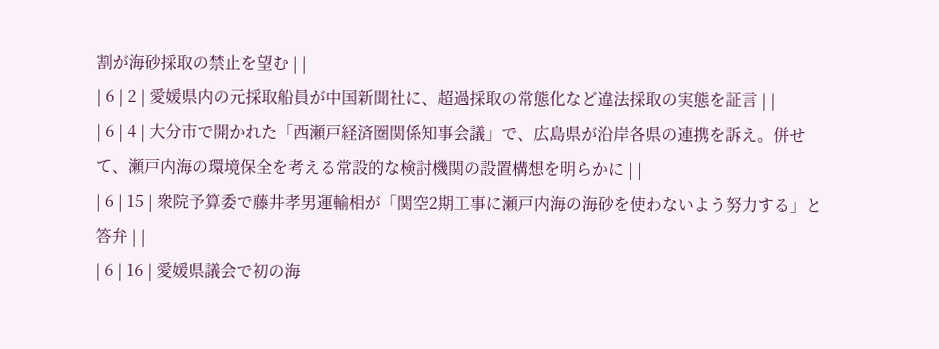割が海砂採取の禁止を望む | |
| 6 | 2 | 愛媛県内の元採取船員が中国新聞社に、超過採取の常態化など違法採取の実態を証言 | |
| 6 | 4 | 大分市で開かれた「西瀬戸経済圏関係知事会議」で、広島県が沿岸各県の連携を訴え。併せて、瀬戸内海の環境保全を考える常設的な検討機関の設置構想を明らかに | |
| 6 | 15 | 衆院予算委で藤井孝男運輸相が「関空2期工事に瀬戸内海の海砂を使わないよう努力する」と答弁 | |
| 6 | 16 | 愛媛県議会で初の海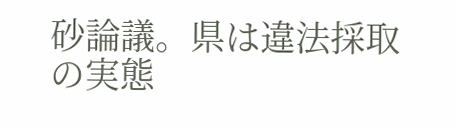砂論議。県は違法採取の実態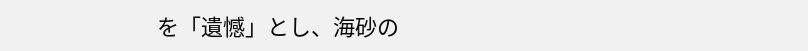を「遺憾」とし、海砂の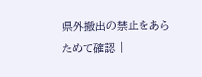県外搬出の禁止をあらためて確認 |